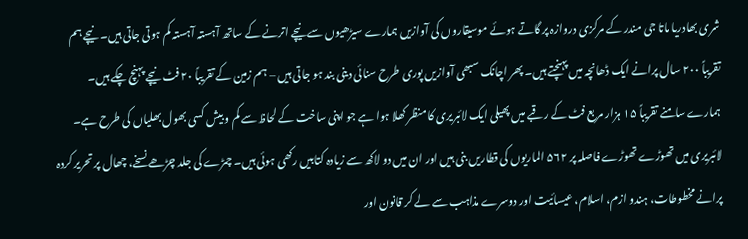شری بھادریا ماتا جی مندر کے مرکزی دروازہ پر گاتے ہوئے موسیقاروں کی آوازیں ہمارے سیڑھیوں سے نیچے اترنے کے ساتھ آہستہ آہستہ کم ہوتی جاتی ہیں۔ نیچے ہم تقریباً ۲۰۰ سال پرانے ایک ڈھانچہ میں پہنچتے ہیں۔ پھر اچانک سبھی آوازیں پوری طرح سنائی دینی بند ہو جاتی ہیں – ہم زمین کے تقریباً ۲۰ فٹ نیچے پہنچ چکے ہیں۔
ہمارے سامنے تقریباً ۱۵ ہزار مربع فٹ کے رقبے میں پھیلی ایک لائبریری کا منظر کھلا ہوا ہے جو اپنی ساخت کے لحاظ سے کم و بیش کسی بھول بھلیاں کی طرح ہے۔ لائبریری میں تھوڑے تھوڑے فاصلہ پر ۵۶۲ الماریوں کی قطاریں بنی ہیں اور ان میں دو لاکھ سے زیادہ کتابیں رکھی ہوئی ہیں۔ چمڑے کی جلد چڑھے نسخے، چھال پر تحریر کردہ پرانے مخطوطات، ہندو ازم، اسلام، عیسائیت اور دوسرے مذاہب سے لے کر قانون اور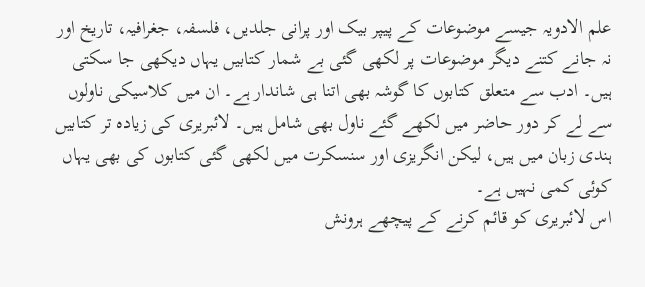علم الادویہ جیسے موضوعات کے پیپر بیک اور پرانی جلدیں، فلسفہ، جغرافیہ، تاریخ اور نہ جانے کتنے دیگر موضوعات پر لکھی گئی بے شمار کتابیں یہاں دیکھی جا سکتی ہیں۔ ادب سے متعلق کتابوں کا گوشہ بھی اتنا ہی شاندار ہے۔ ان میں کلاسیکی ناولوں سے لے کر دور حاضر میں لکھے گئے ناول بھی شامل ہیں۔ لائبریری کی زیادہ تر کتابیں ہندی زبان میں ہیں، لیکن انگریزی اور سنسکرت میں لکھی گئی کتابوں کی بھی یہاں کوئی کمی نہیں ہے۔
اس لائبریری کو قائم کرنے کے پیچھے ہرونش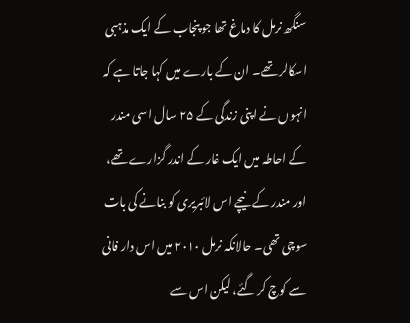سنگھ نرمل کا دماغ تھا جو پنجاب کے ایک مذہبی اسکالر تھے۔ ان کے بارے میں کہا جاتا ہے کہ انہوں نے اپنی زندگی کے ۲۵ سال اسی مندر کے احاطہ میں ایک غار کے اندر گزارے تھے، اور مندر کے نیچے اس لائبریری کو بنانے کی بات سوچی تھی۔ حالانکہ نرمل ۲۰۱۰ میں اس دار فانی سے کوچ کر گئے، لیکن اس سے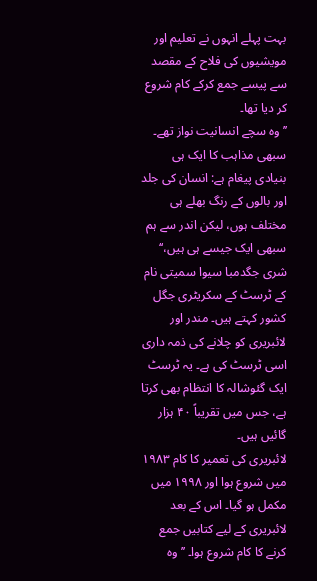بہت پہلے انہوں نے تعلیم اور مویشیوں کی فلاح کے مقصد سے پیسے جمع کرکے کام شروع کر دیا تھا۔
’’وہ سچے انسانیت نواز تھے۔ سبھی مذاہب کا ایک ہی بنیادی پیغام ہے: انسان کی جلد اور بالوں کے رنگ بھلے ہی مختلف ہوں، لیکن اندر سے ہم سبھی ایک جیسے ہی ہیں،‘‘ شری جگدمبا سیوا سمیتی نام کے ٹرسٹ کے سکریٹری جگل کشور کہتے ہیں۔ مندر اور لائبریری کو چلانے کی ذمہ داری اسی ٹرسٹ کی ہے۔ یہ ٹرسٹ ایک گئوشالہ کا انتظام بھی کرتا ہے، جس میں تقریباً ۴۰ ہزار گائیں ہیں۔
لائبریری کی تعمیر کا کام ۱۹۸۳ میں شروع ہوا اور ۱۹۹۸ میں مکمل ہو گیا۔ اس کے بعد لائبریری کے لیے کتابیں جمع کرنے کا کام شروع ہوا۔ ’’وہ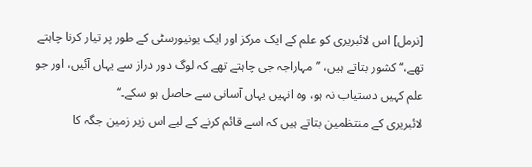[نرمل] اس لائبریری کو علم کے ایک مرکز اور ایک یونیورسٹی کے طور پر تیار کرنا چاہتے تھے،‘‘ کشور بتاتے ہیں، ’’مہاراجہ جی چاہتے تھے کہ لوگ دور دراز سے یہاں آئیں، اور جو علم کہیں دستیاب نہ ہو، وہ انہیں یہاں آسانی سے حاصل ہو سکے۔‘‘
لائبریری کے منتظمین بتاتے ہیں کہ اسے قائم کرنے کے لیے اس زیر زمین جگہ کا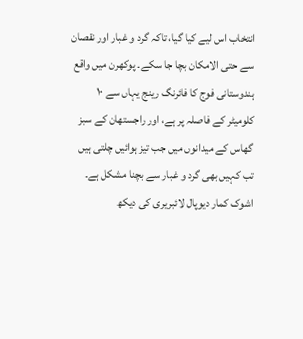انتخاب اس لیے کیا گیا، تاکہ گرد و غبار اور نقصان سے حتی الامکان بچا جا سکے۔ پوکھرن میں واقع ہندوستانی فوج کا فائرنگ رینج یہاں سے ۱۰ کلومیٹر کے فاصلہ پر ہے، اور راجستھان کے سبز گھاس کے میدانوں میں جب تیز ہوائیں چلتی ہیں تب کہیں بھی گرد و غبار سے بچنا مشکل ہے۔
اشوک کمار دیوپال لائبریری کی دیکھ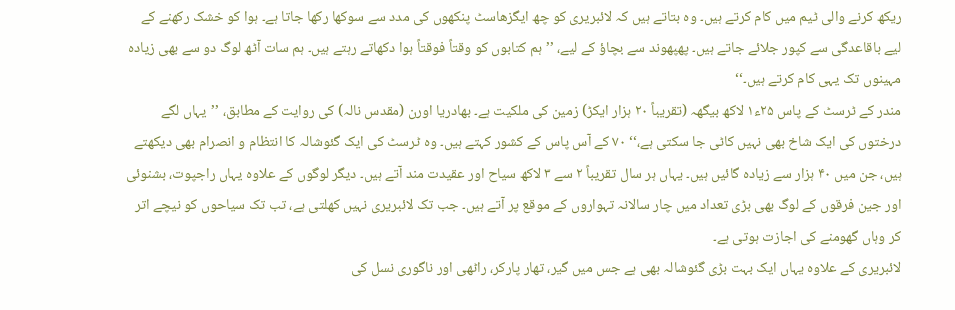ریکھ کرنے والی ٹیم میں کام کرتے ہیں۔ وہ بتاتے ہیں کہ لائبریری کو چھ ایگزھاسٹ پنکھوں کی مدد سے سوکھا رکھا جاتا ہے۔ ہوا کو خشک رکھنے کے لیے باقاعدگی سے کپور جلائے جاتے ہیں۔ پھپھوند سے بچاؤ کے لیے، ’’ہم کتابوں کو وقتاً فوقتاً ہوا دکھاتے رہتے ہیں۔ ہم سات آٹھ لوگ دو سے بھی زیادہ مہینوں تک یہی کام کرتے ہیں۔‘‘
مندر کے ٹرسٹ کے پاس ۲۵ء۱ لاکھ بیگھہ (تقریباً ۲۰ ہزار ایکڑ) زمین کی ملکیت ہے۔ بھادریا اورن (مقدس نالہ) کی روایت کے مطابق، ’’یہاں لگے درختوں کی ایک شاخ بھی نہیں کاٹی جا سکتی ہے،‘‘ ۷۰ کے آس پاس کے کشور کہتے ہیں۔ وہ ٹرسٹ کی ایک گئوشالہ کا انتظام و انصرام بھی دیکھتے ہیں، جن میں ۴۰ ہزار سے زیادہ گائیں ہیں۔ یہاں ہر سال تقریباً ۲ سے ۳ لاکھ سیاح اور عقیدت مند آتے ہیں۔ دیگر لوگوں کے علاوہ یہاں راجپوت، بشنوئی اور جین فرقوں کے لوگ بھی بڑی تعداد میں چار سالانہ تہواروں کے موقع پر آتے ہیں۔ جب تک لائبریری نہیں کھلتی ہے، تب تک سیاحوں کو نیچے اتر کر وہاں گھومنے کی اجازت ہوتی ہے۔
لائبریری کے علاوہ یہاں ایک بہت بڑی گئوشالہ بھی ہے جس میں گیر، تھار پارکر، راٹھی اور ناگوری نسل کی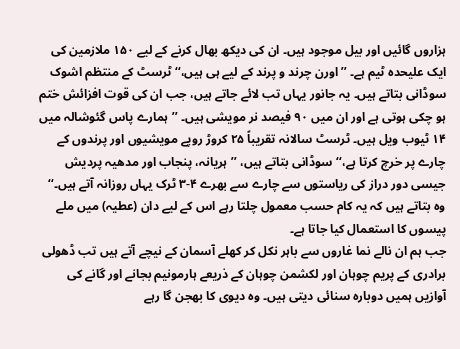ہزاروں گائیں اور بیل موجود ہیں۔ ان کی دیکھ بھال کرنے کے لیے ۱۵۰ ملازمین کی ایک علیحدہ ٹیم ہے۔ ’’ اورن چرند و پرند کے لیے ہی ہیں،‘‘ ٹرسٹ کے منتظم اشوک سوڈانی بتاتے ہیں۔ یہ جانور یہاں تب لائے جاتے ہیں، جب ان کی قوت افزائش ختم ہو چکی ہوتی ہے اور ان میں ۹۰ فیصد نر مویشی ہیں۔ ’’ہمارے پاس گئوشالہ میں ۱۴ ٹیوب ویل ہیں۔ ٹرسٹ سالانہ تقریباً ۲۵ کروڑ روپے مویشیوں اور پرندوں کے چارے پر خرچ کرتا ہے،‘‘ سوڈانی بتاتے ہیں، ’’ہریانہ، پنجاب اور مدھیہ پردیش جیسی دور دراز کی ریاستوں سے چارے سے بھرے ۴-۳ ٹرک یہاں روزانہ آتے ہیں۔‘‘ وہ بتاتے ہیں کہ یہ کام حسب معمول چلتا رہے اس کے لیے دان (عطیہ) میں ملے پیسوں کا استعمال کیا جاتا ہے۔
جب ہم ان نالے نما غاروں سے باہر نکل کر کھلے آسمان کے نیچے آتے ہیں تب ڈھولی برادری کے پریم چوہان اور لکشمن چوہان کے ذریعے ہارمونیم بجانے اور گانے کی آوازیں ہمیں دوبارہ سنائی دیتی ہیں۔ وہ دیوی کا بھجن گا رہے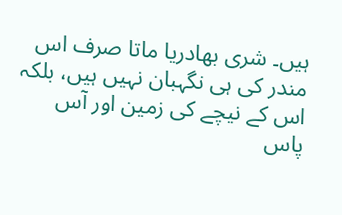ہیں۔ شری بھادریا ماتا صرف اس مندر کی ہی نگہبان نہیں ہیں، بلکہ اس کے نیچے کی زمین اور آس پاس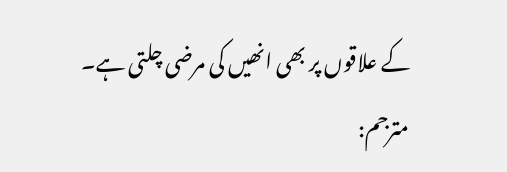کے علاقوں پر بھی انھیں کی مرضی چلتی ہے۔
مترجم: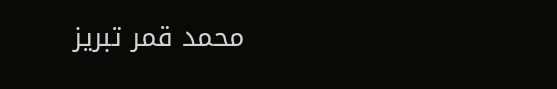محمد قمر تبریز